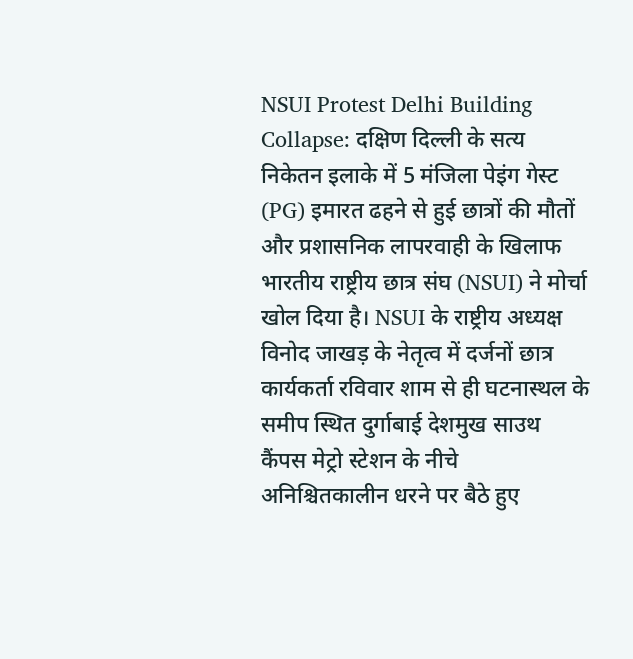NSUI Protest Delhi Building Collapse: दक्षिण दिल्ली के सत्य निकेतन इलाके में 5 मंजिला पेइंग गेस्ट (PG) इमारत ढहने से हुई छात्रों की मौतों और प्रशासनिक लापरवाही के खिलाफ भारतीय राष्ट्रीय छात्र संघ (NSUI) ने मोर्चा खोल दिया है। NSUI के राष्ट्रीय अध्यक्ष विनोद जाखड़ के नेतृत्व में दर्जनों छात्र कार्यकर्ता रविवार शाम से ही घटनास्थल के समीप स्थित दुर्गाबाई देशमुख साउथ कैंपस मेट्रो स्टेशन के नीचे अनिश्चितकालीन धरने पर बैठे हुए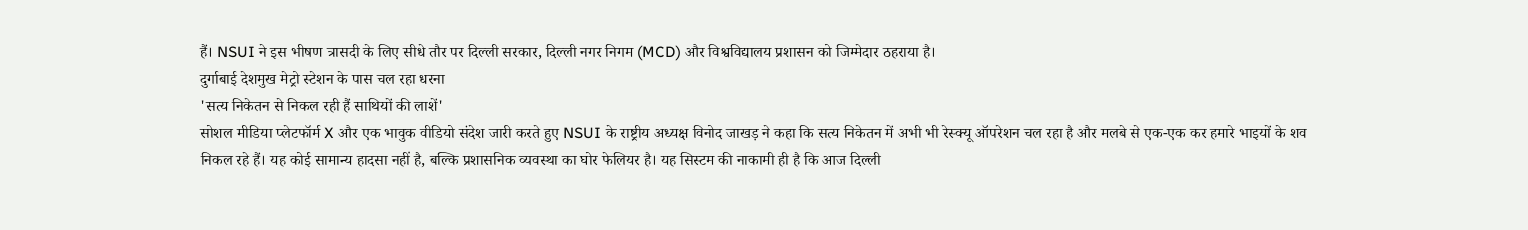हैं। NSUI ने इस भीषण त्रासदी के लिए सीधे तौर पर दिल्ली सरकार, दिल्ली नगर निगम (MCD) और विश्वविद्यालय प्रशासन को जिम्मेदार ठहराया है।
दुर्गाबाई देशमुख मेट्रो स्टेशन के पास चल रहा धरना
'सत्य निकेतन से निकल रही हैं साथियों की लाशें'
सोशल मीडिया प्लेटफॉर्म X और एक भावुक वीडियो संदेश जारी करते हुए NSUI के राष्ट्रीय अध्यक्ष विनोद जाखड़ ने कहा कि सत्य निकेतन में अभी भी रेस्क्यू ऑपरेशन चल रहा है और मलबे से एक-एक कर हमारे भाइयों के शव निकल रहे हैं। यह कोई सामान्य हादसा नहीं है, बल्कि प्रशासनिक व्यवस्था का घोर फेलियर है। यह सिस्टम की नाकामी ही है कि आज दिल्ली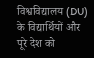विश्वविद्यालय (DU) के विद्यार्थियों और पूरे देश को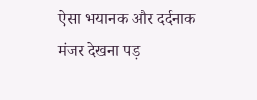ऐसा भयानक और दर्दनाक मंजर देखना पड़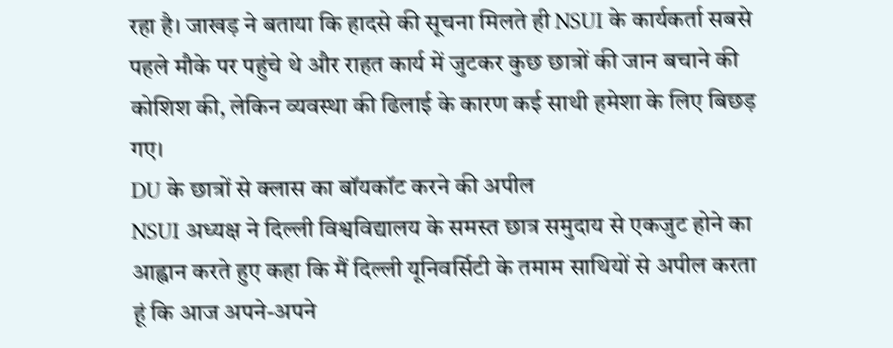रहा है। जाखड़ ने बताया कि हादसे की सूचना मिलते ही NSUI के कार्यकर्ता सबसे पहले मौके पर पहुंचे थे और राहत कार्य में जुटकर कुछ छात्रों की जान बचाने की कोशिश की, लेकिन व्यवस्था की ढिलाई के कारण कई साथी हमेशा के लिए बिछड़ गए।
DU के छात्रों से क्लास का बॉयकॉट करने की अपील
NSUI अध्यक्ष ने दिल्ली विश्वविद्यालय के समस्त छात्र समुदाय से एकजुट होने का आह्वान करते हुए कहा कि मैं दिल्ली यूनिवर्सिटी के तमाम साथियों से अपील करता हूं कि आज अपने-अपने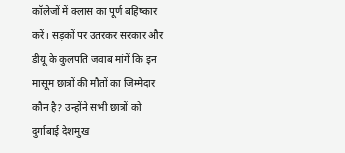कॉलेजों में क्लास का पूर्ण बहिष्कार करें। सड़कों पर उतरकर सरकार और डीयू के कुलपति जवाब मांगें कि इन मासूम छात्रों की मौतों का जिम्मेदार कौन है? उन्होंने सभी छात्रों को दुर्गाबाई देशमुख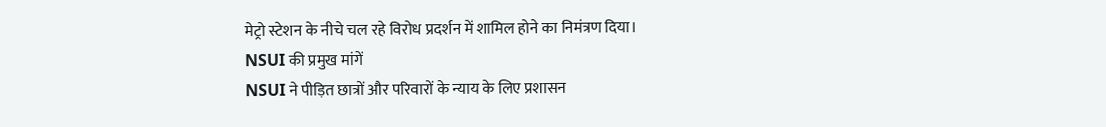मेट्रो स्टेशन के नीचे चल रहे विरोध प्रदर्शन में शामिल होने का निमंत्रण दिया।
NSUI की प्रमुख मांगें
NSUI ने पीड़ित छात्रों और परिवारों के न्याय के लिए प्रशासन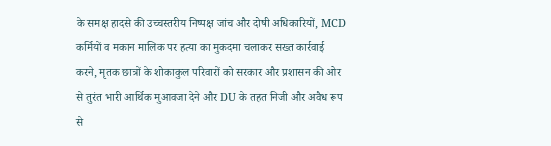के समक्ष हादसे की उच्चस्तरीय निष्पक्ष जांच और दोषी अधिकारियों, MCD कर्मियों व मकान मालिक पर हत्या का मुकदमा चलाकर सख्त कार्रवाई करने, मृतक छात्रों के शोकाकुल परिवारों को सरकार और प्रशासन की ओर से तुरंत भारी आर्थिक मुआवजा देने और DU के तहत निजी और अवैध रूप से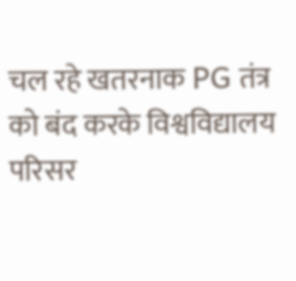चल रहे खतरनाक PG तंत्र को बंद करके विश्वविद्यालय परिसर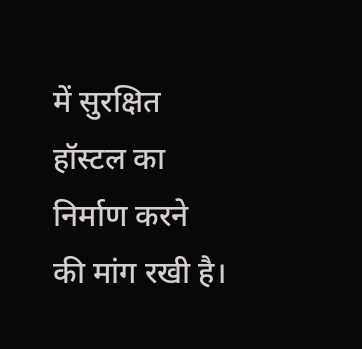में सुरक्षित हॉस्टल का निर्माण करने की मांग रखी है।